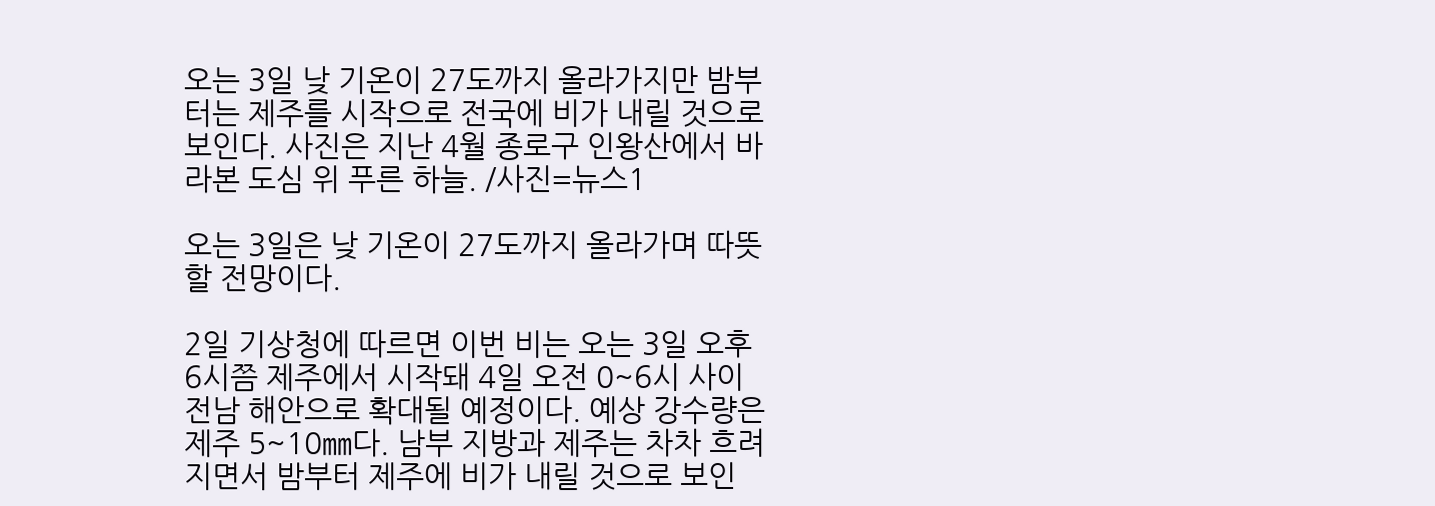오는 3일 낮 기온이 27도까지 올라가지만 밤부터는 제주를 시작으로 전국에 비가 내릴 것으로 보인다. 사진은 지난 4월 종로구 인왕산에서 바라본 도심 위 푸른 하늘. /사진=뉴스1

오는 3일은 낮 기온이 27도까지 올라가며 따뜻할 전망이다.

2일 기상청에 따르면 이번 비는 오는 3일 오후 6시쯤 제주에서 시작돼 4일 오전 0~6시 사이 전남 해안으로 확대될 예정이다. 예상 강수량은 제주 5~10㎜다. 남부 지방과 제주는 차차 흐려지면서 밤부터 제주에 비가 내릴 것으로 보인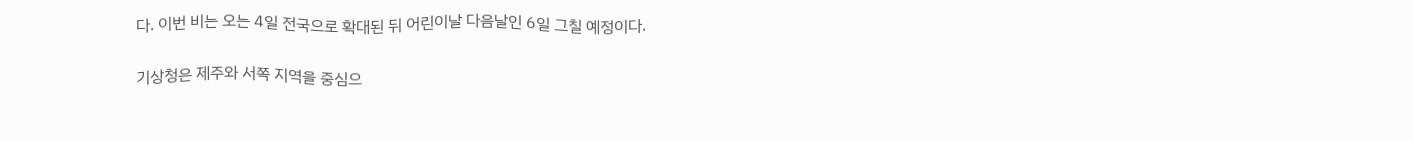다. 이번 비는 오는 4일 전국으로 확대된 뒤 어린이날 다음날인 6일 그칠 예정이다.


기상청은 제주와 서쪽 지역을 중심으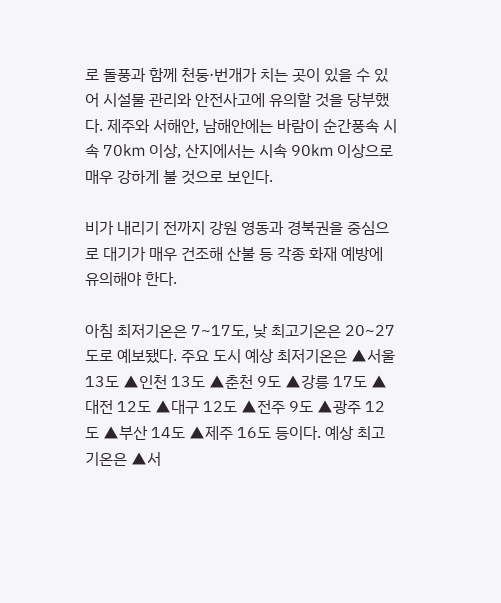로 돌풍과 함께 천둥·번개가 치는 곳이 있을 수 있어 시설물 관리와 안전사고에 유의할 것을 당부했다. 제주와 서해안, 남해안에는 바람이 순간풍속 시속 70㎞ 이상, 산지에서는 시속 90㎞ 이상으로 매우 강하게 불 것으로 보인다.

비가 내리기 전까지 강원 영동과 경북권을 중심으로 대기가 매우 건조해 산불 등 각종 화재 예방에 유의해야 한다.

아침 최저기온은 7~17도, 낮 최고기온은 20~27도로 예보됐다. 주요 도시 예상 최저기온은 ▲서울 13도 ▲인천 13도 ▲춘천 9도 ▲강릉 17도 ▲대전 12도 ▲대구 12도 ▲전주 9도 ▲광주 12도 ▲부산 14도 ▲제주 16도 등이다. 예상 최고기온은 ▲서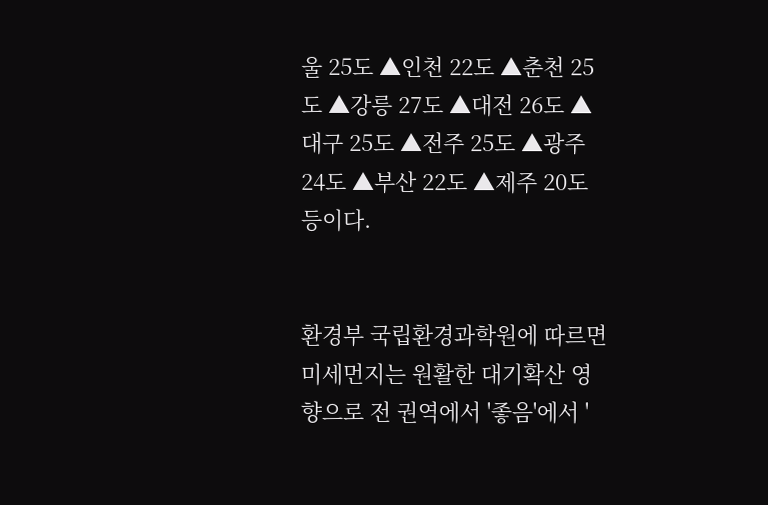울 25도 ▲인천 22도 ▲춘천 25도 ▲강릉 27도 ▲대전 26도 ▲대구 25도 ▲전주 25도 ▲광주 24도 ▲부산 22도 ▲제주 20도 등이다.


환경부 국립환경과학원에 따르면 미세먼지는 원활한 대기확산 영향으로 전 권역에서 '좋음'에서 '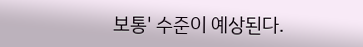보통' 수준이 예상된다.